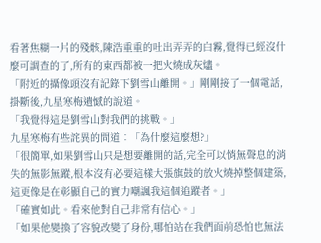看著焦糊一片的殘骸,陳浩重重的吐出弄弄的白霧,覺得已經沒什麼可調查的了,所有的東西都被一把火燒成灰燼。
「附近的攝像頭沒有記錄下劉雪山離開。」剛剛接了一個電話,掛斷後,九星寒梅遺憾的說道。
「我覺得這是劉雪山對我們的挑戰。」
九星寒梅有些詫異的問道︰「為什麼這麼想?」
「很簡單,如果劉雪山只是想要離開的話,完全可以悄無聲息的消失的無影無蹤,根本沒有必要這樣大張旗鼓的放火燒掉整個建築,這更像是在彰顯自己的實力嘲諷我這個追蹤者。」
「確實如此。看來他對自己非常有信心。」
「如果他變換了容貌改變了身份,哪怕站在我們面前恐怕也無法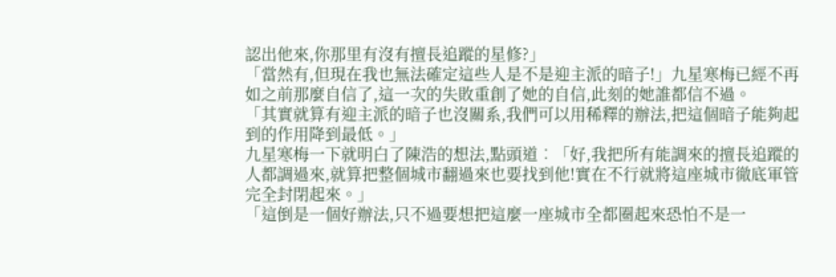認出他來,你那里有沒有擅長追蹤的星修?」
「當然有,但現在我也無法確定這些人是不是迎主派的暗子!」九星寒梅已經不再如之前那麼自信了,這一次的失敗重創了她的自信,此刻的她誰都信不過。
「其實就算有迎主派的暗子也沒關系,我們可以用稀釋的辦法,把這個暗子能夠起到的作用降到最低。」
九星寒梅一下就明白了陳浩的想法,點頭道︰「好,我把所有能調來的擅長追蹤的人都調過來,就算把整個城市翻過來也要找到他!實在不行就將這座城市徹底軍管完全封閉起來。」
「這倒是一個好辦法,只不過要想把這麼一座城市全都圈起來恐怕不是一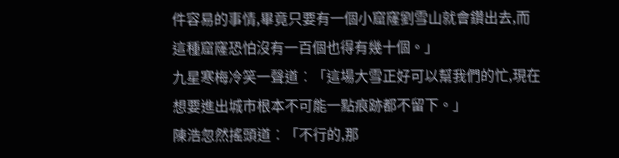件容易的事情,畢竟只要有一個小窟窿劉雪山就會鑽出去,而這種窟窿恐怕沒有一百個也得有幾十個。」
九星寒梅冷笑一聲道︰「這場大雪正好可以幫我們的忙,現在想要進出城市根本不可能一點痕跡都不留下。」
陳浩忽然搖頭道︰「不行的,那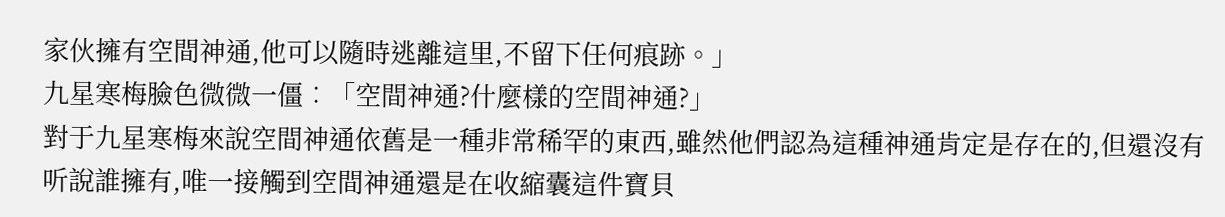家伙擁有空間神通,他可以隨時逃離這里,不留下任何痕跡。」
九星寒梅臉色微微一僵︰「空間神通?什麼樣的空間神通?」
對于九星寒梅來說空間神通依舊是一種非常稀罕的東西,雖然他們認為這種神通肯定是存在的,但還沒有听說誰擁有,唯一接觸到空間神通還是在收縮囊這件寶貝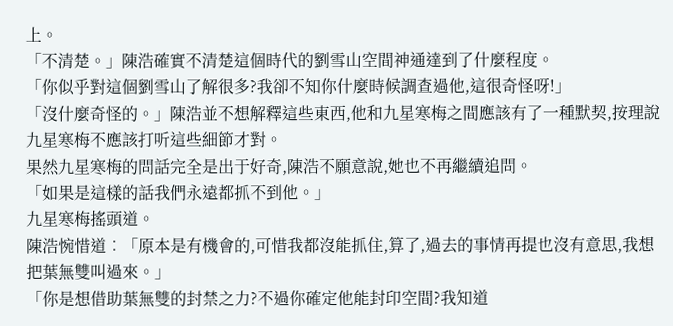上。
「不清楚。」陳浩確實不清楚這個時代的劉雪山空間神通達到了什麼程度。
「你似乎對這個劉雪山了解很多?我卻不知你什麼時候調查過他,這很奇怪呀!」
「沒什麼奇怪的。」陳浩並不想解釋這些東西,他和九星寒梅之間應該有了一種默契,按理說九星寒梅不應該打听這些細節才對。
果然九星寒梅的問話完全是出于好奇,陳浩不願意說,她也不再繼續追問。
「如果是這樣的話我們永遠都抓不到他。」
九星寒梅搖頭道。
陳浩惋惜道︰「原本是有機會的,可惜我都沒能抓住,算了,過去的事情再提也沒有意思,我想把葉無雙叫過來。」
「你是想借助葉無雙的封禁之力?不過你確定他能封印空間?我知道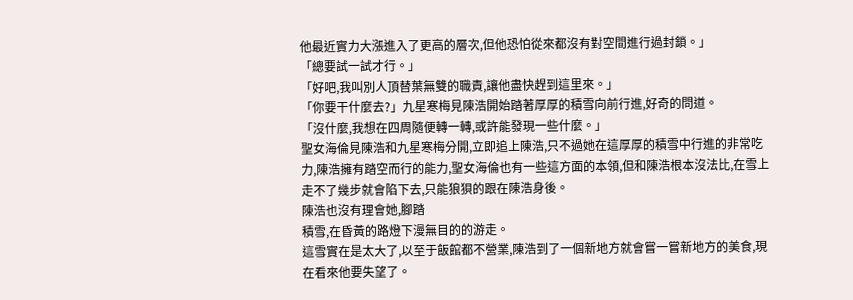他最近實力大漲進入了更高的層次,但他恐怕從來都沒有對空間進行過封鎖。」
「總要試一試才行。」
「好吧,我叫別人頂替葉無雙的職責,讓他盡快趕到這里來。」
「你要干什麼去?」九星寒梅見陳浩開始踏著厚厚的積雪向前行進,好奇的問道。
「沒什麼,我想在四周隨便轉一轉,或許能發現一些什麼。」
聖女海倫見陳浩和九星寒梅分開,立即追上陳浩,只不過她在這厚厚的積雪中行進的非常吃力,陳浩擁有踏空而行的能力,聖女海倫也有一些這方面的本領,但和陳浩根本沒法比,在雪上走不了幾步就會陷下去,只能狼狽的跟在陳浩身後。
陳浩也沒有理會她,腳踏
積雪,在昏黃的路燈下漫無目的的游走。
這雪實在是太大了,以至于飯館都不營業,陳浩到了一個新地方就會嘗一嘗新地方的美食,現在看來他要失望了。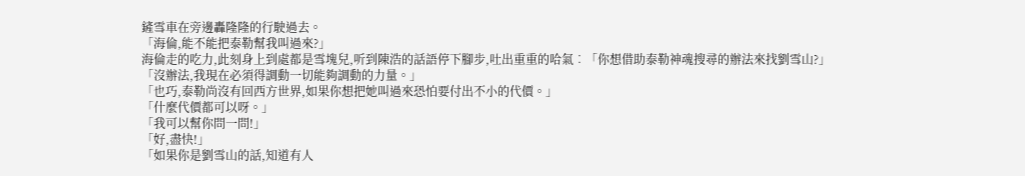鏟雪車在旁邊轟隆隆的行駛過去。
「海倫,能不能把泰勒幫我叫過來?」
海倫走的吃力,此刻身上到處都是雪塊兒,听到陳浩的話語停下腳步,吐出重重的哈氣︰「你想借助泰勒神魂搜尋的辦法來找劉雪山?」
「沒辦法,我現在必須得調動一切能夠調動的力量。」
「也巧,泰勒尚沒有回西方世界,如果你想把她叫過來恐怕要付出不小的代價。」
「什麼代價都可以呀。」
「我可以幫你問一問!」
「好,盡快!」
「如果你是劉雪山的話,知道有人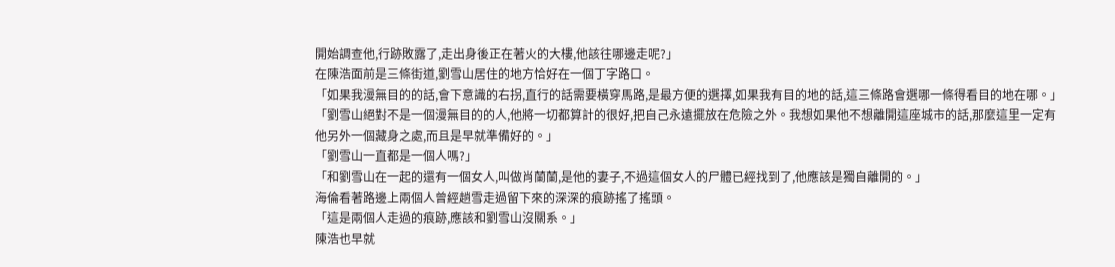開始調查他,行跡敗露了,走出身後正在著火的大樓,他該往哪邊走呢?」
在陳浩面前是三條街道,劉雪山居住的地方恰好在一個丁字路口。
「如果我漫無目的的話,會下意識的右拐,直行的話需要橫穿馬路,是最方便的選擇,如果我有目的地的話,這三條路會選哪一條得看目的地在哪。」
「劉雪山絕對不是一個漫無目的的人,他將一切都算計的很好,把自己永遠擺放在危險之外。我想如果他不想離開這座城市的話,那麼這里一定有他另外一個藏身之處,而且是早就準備好的。」
「劉雪山一直都是一個人嗎?」
「和劉雪山在一起的還有一個女人,叫做肖蘭蘭,是他的妻子,不過這個女人的尸體已經找到了,他應該是獨自離開的。」
海倫看著路邊上兩個人曾經趟雪走過留下來的深深的痕跡搖了搖頭。
「這是兩個人走過的痕跡,應該和劉雪山沒關系。」
陳浩也早就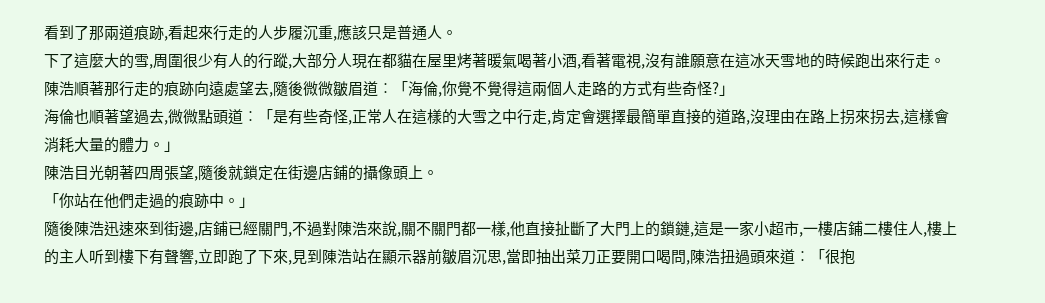看到了那兩道痕跡,看起來行走的人步履沉重,應該只是普通人。
下了這麼大的雪,周圍很少有人的行蹤,大部分人現在都貓在屋里烤著暖氣喝著小酒,看著電視,沒有誰願意在這冰天雪地的時候跑出來行走。
陳浩順著那行走的痕跡向遠處望去,隨後微微皺眉道︰「海倫,你覺不覺得這兩個人走路的方式有些奇怪?」
海倫也順著望過去,微微點頭道︰「是有些奇怪,正常人在這樣的大雪之中行走,肯定會選擇最簡單直接的道路,沒理由在路上拐來拐去,這樣會消耗大量的體力。」
陳浩目光朝著四周張望,隨後就鎖定在街邊店鋪的攝像頭上。
「你站在他們走過的痕跡中。」
隨後陳浩迅速來到街邊,店鋪已經關門,不過對陳浩來說,關不關門都一樣,他直接扯斷了大門上的鎖鏈,這是一家小超市,一樓店鋪二樓住人,樓上的主人听到樓下有聲響,立即跑了下來,見到陳浩站在顯示器前皺眉沉思,當即抽出菜刀正要開口喝問,陳浩扭過頭來道︰「很抱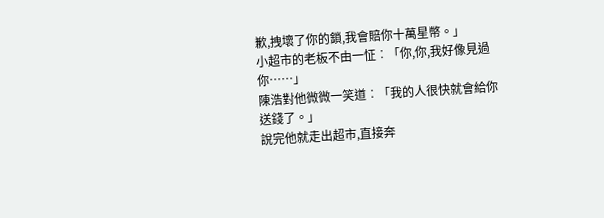歉,拽壞了你的鎖,我會賠你十萬星幣。」
小超市的老板不由一怔︰「你,你,我好像見過你……」
陳浩對他微微一笑道︰「我的人很快就會給你送錢了。」
說完他就走出超市,直接奔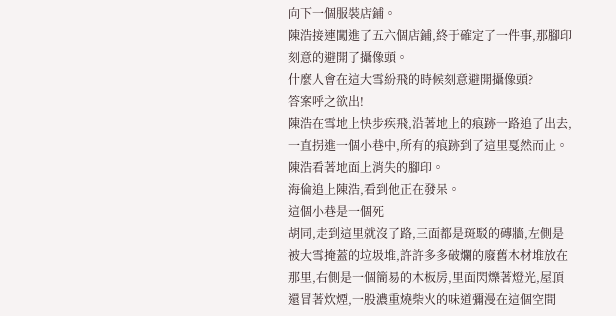向下一個服裝店鋪。
陳浩接連闖進了五六個店鋪,終于確定了一件事,那腳印刻意的避開了攝像頭。
什麼人會在這大雪紛飛的時候刻意避開攝像頭?
答案呼之欲出!
陳浩在雪地上快步疾飛,沿著地上的痕跡一路追了出去,一直拐進一個小巷中,所有的痕跡到了這里戛然而止。
陳浩看著地面上消失的腳印。
海倫追上陳浩,看到他正在發呆。
這個小巷是一個死
胡同,走到這里就沒了路,三面都是斑駁的磚牆,左側是被大雪掩蓋的垃圾堆,許許多多破爛的廢舊木材堆放在那里,右側是一個簡易的木板房,里面閃爍著燈光,屋頂還冒著炊煙,一股濃重燒柴火的味道彌漫在這個空間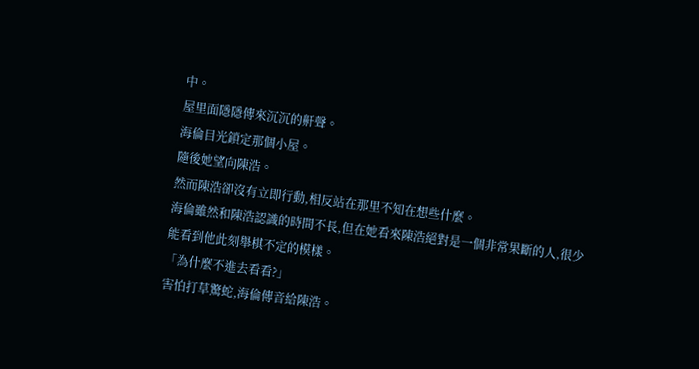中。
屋里面隱隱傳來沉沉的鼾聲。
海倫目光鎖定那個小屋。
隨後她望向陳浩。
然而陳浩卻沒有立即行動,相反站在那里不知在想些什麼。
海倫雖然和陳浩認識的時間不長,但在她看來陳浩絕對是一個非常果斷的人,很少能看到他此刻舉棋不定的模樣。
「為什麼不進去看看?」
害怕打草驚蛇,海倫傳音給陳浩。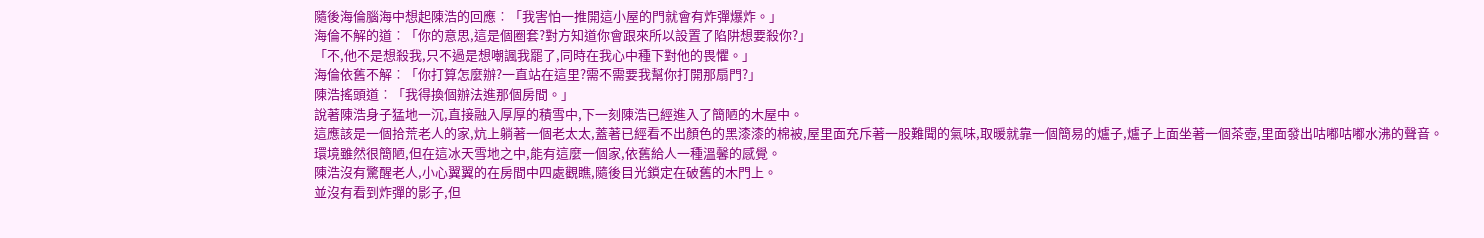隨後海倫腦海中想起陳浩的回應︰「我害怕一推開這小屋的門就會有炸彈爆炸。」
海倫不解的道︰「你的意思,這是個圈套?對方知道你會跟來所以設置了陷阱想要殺你?」
「不,他不是想殺我,只不過是想嘲諷我罷了,同時在我心中種下對他的畏懼。」
海倫依舊不解︰「你打算怎麼辦?一直站在這里?需不需要我幫你打開那扇門?」
陳浩搖頭道︰「我得換個辦法進那個房間。」
說著陳浩身子猛地一沉,直接融入厚厚的積雪中,下一刻陳浩已經進入了簡陋的木屋中。
這應該是一個拾荒老人的家,炕上躺著一個老太太,蓋著已經看不出顏色的黑漆漆的棉被,屋里面充斥著一股難聞的氣味,取暖就靠一個簡易的爐子,爐子上面坐著一個茶壺,里面發出咕嘟咕嘟水沸的聲音。
環境雖然很簡陋,但在這冰天雪地之中,能有這麼一個家,依舊給人一種溫馨的感覺。
陳浩沒有驚醒老人,小心翼翼的在房間中四處觀瞧,隨後目光鎖定在破舊的木門上。
並沒有看到炸彈的影子,但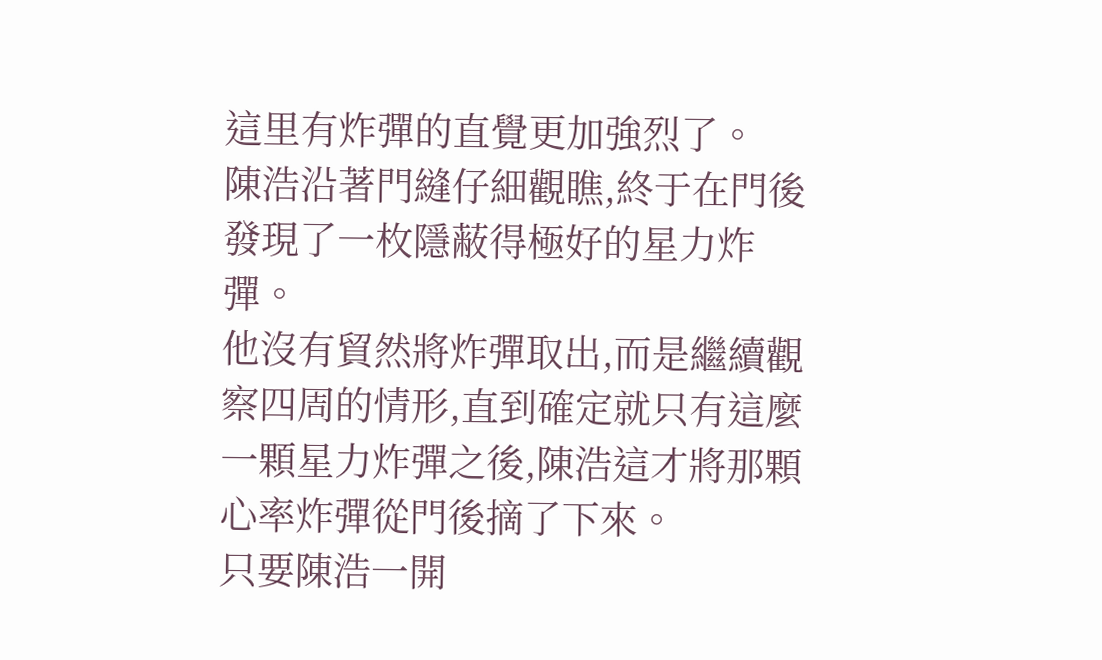這里有炸彈的直覺更加強烈了。
陳浩沿著門縫仔細觀瞧,終于在門後發現了一枚隱蔽得極好的星力炸彈。
他沒有貿然將炸彈取出,而是繼續觀察四周的情形,直到確定就只有這麼一顆星力炸彈之後,陳浩這才將那顆心率炸彈從門後摘了下來。
只要陳浩一開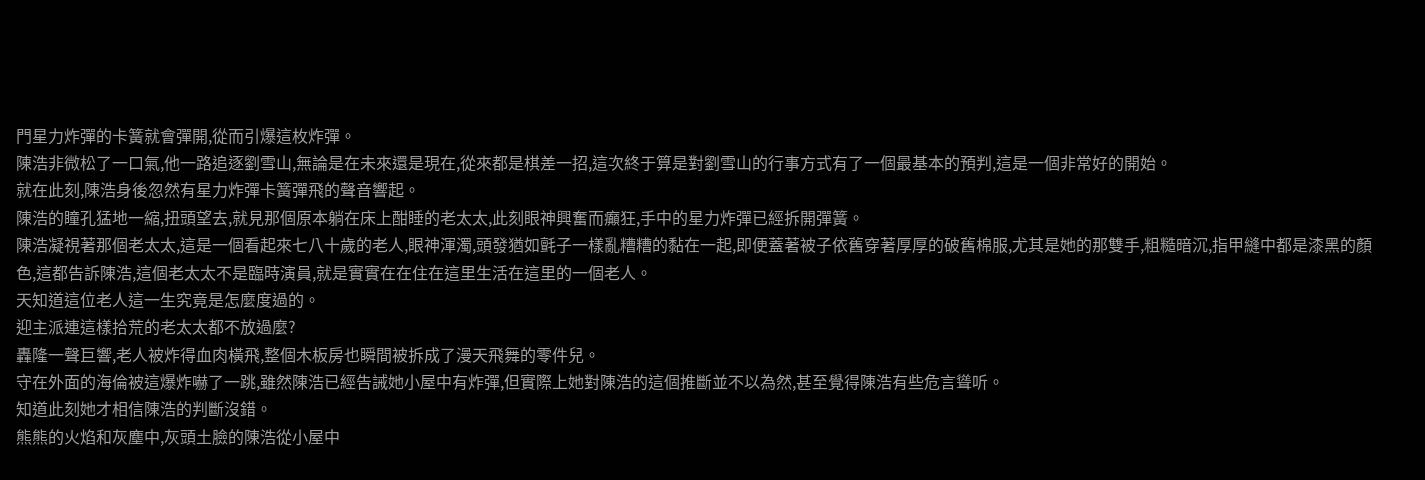門星力炸彈的卡簧就會彈開,從而引爆這枚炸彈。
陳浩非微松了一口氣,他一路追逐劉雪山,無論是在未來還是現在,從來都是棋差一招,這次終于算是對劉雪山的行事方式有了一個最基本的預判,這是一個非常好的開始。
就在此刻,陳浩身後忽然有星力炸彈卡簧彈飛的聲音響起。
陳浩的瞳孔猛地一縮,扭頭望去,就見那個原本躺在床上酣睡的老太太,此刻眼神興奮而癲狂,手中的星力炸彈已經拆開彈簧。
陳浩凝視著那個老太太,這是一個看起來七八十歲的老人,眼神渾濁,頭發猶如氈子一樣亂糟糟的黏在一起,即便蓋著被子依舊穿著厚厚的破舊棉服,尤其是她的那雙手,粗糙暗沉,指甲縫中都是漆黑的顏色,這都告訴陳浩,這個老太太不是臨時演員,就是實實在在住在這里生活在這里的一個老人。
天知道這位老人這一生究竟是怎麼度過的。
迎主派連這樣拾荒的老太太都不放過麼?
轟隆一聲巨響,老人被炸得血肉橫飛,整個木板房也瞬間被拆成了漫天飛舞的零件兒。
守在外面的海倫被這爆炸嚇了一跳,雖然陳浩已經告誡她小屋中有炸彈,但實際上她對陳浩的這個推斷並不以為然,甚至覺得陳浩有些危言聳听。
知道此刻她才相信陳浩的判斷沒錯。
熊熊的火焰和灰塵中,灰頭土臉的陳浩從小屋中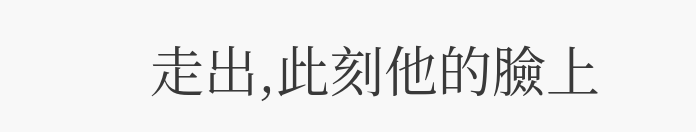走出,此刻他的臉上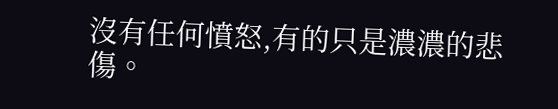沒有任何憤怒,有的只是濃濃的悲傷。